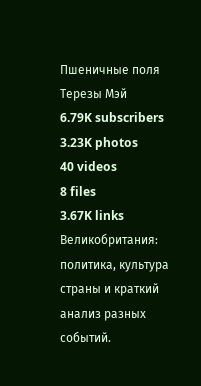Пшеничные поля Терезы Мэй
6.79K subscribers
3.23K photos
40 videos
8 files
3.67K links
Великобритания: политика, культура страны и краткий анализ разных событий.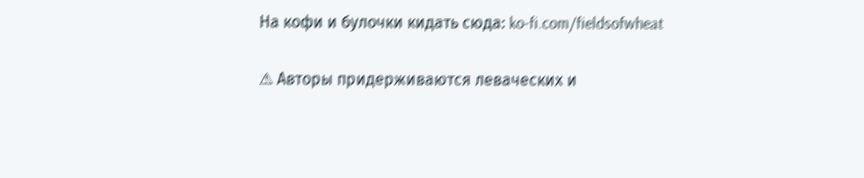На кофи и булочки кидать сюда: ko-fi.com/fieldsofwheat

⚠ Авторы придерживаются леваческих и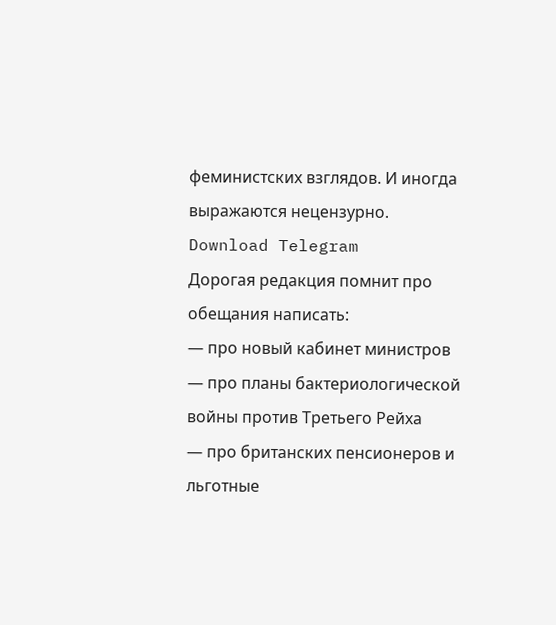феминистских взглядов. И иногда выражаются нецензурно.
Download Telegram
Дорогая редакция помнит про обещания написать:
— про новый кабинет министров
— про планы бактериологической войны против Третьего Рейха
— про британских пенсионеров и льготные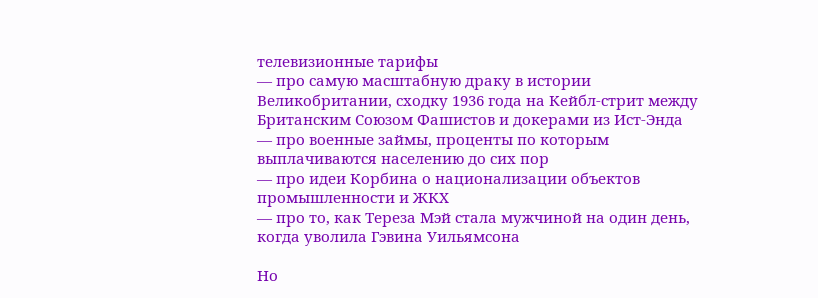телевизионные тарифы
— про самую масштабную драку в истории Великобритании, сходку 1936 года на Кейбл-стрит между Британским Союзом Фашистов и докерами из Ист-Энда
— про военные займы, проценты по которым выплачиваются населению до сих пор
— про идеи Корбина о национализации объектов промышленности и ЖКХ
— про то, как Тереза Мэй стала мужчиной на один день, когда уволила Гэвина Уильямсона

Но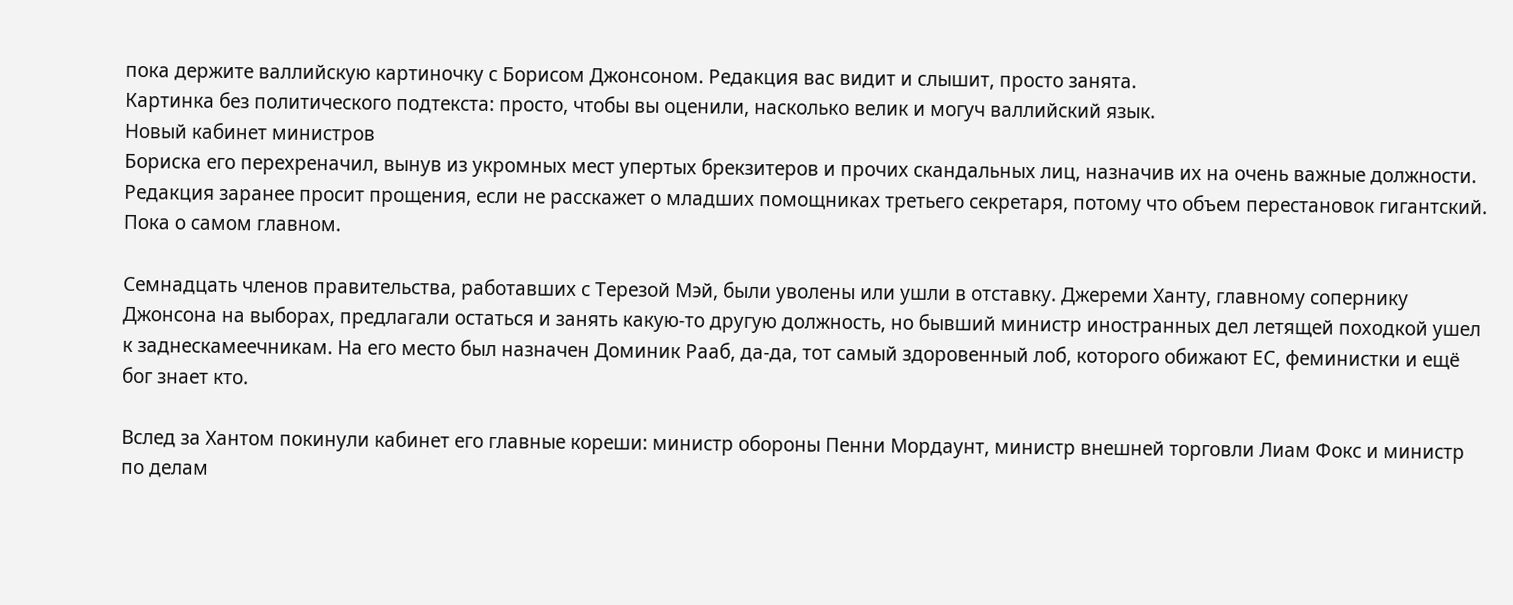пока держите валлийскую картиночку с Борисом Джонсоном. Редакция вас видит и слышит, просто занята.
Картинка без политического подтекста: просто, чтобы вы оценили, насколько велик и могуч валлийский язык.
Новый кабинет министров
Бориска его перехреначил, вынув из укромных мест упертых брекзитеров и прочих скандальных лиц, назначив их на очень важные должности. Редакция заранее просит прощения, если не расскажет о младших помощниках третьего секретаря, потому что объем перестановок гигантский. Пока о самом главном.

Семнадцать членов правительства, работавших с Терезой Мэй, были уволены или ушли в отставку. Джереми Ханту, главному сопернику Джонсона на выборах, предлагали остаться и занять какую-то другую должность, но бывший министр иностранных дел летящей походкой ушел к заднескамеечникам. На его место был назначен Доминик Рааб, да-да, тот самый здоровенный лоб, которого обижают ЕС, феминистки и ещё бог знает кто.

Вслед за Хантом покинули кабинет его главные кореши: министр обороны Пенни Мордаунт, министр внешней торговли Лиам Фокс и министр по делам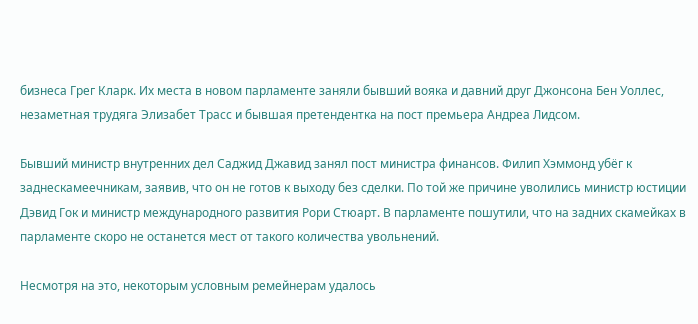бизнеса Грег Кларк. Их места в новом парламенте заняли бывший вояка и давний друг Джонсона Бен Уоллес, незаметная трудяга Элизабет Трасс и бывшая претендентка на пост премьера Андреа Лидсом.

Бывший министр внутренних дел Саджид Джавид занял пост министра финансов. Филип Хэммонд убёг к заднескамеечникам, заявив, что он не готов к выходу без сделки. По той же причине уволились министр юстиции Дэвид Гок и министр международного развития Рори Стюарт. В парламенте пошутили, что на задних скамейках в парламенте скоро не останется мест от такого количества увольнений.

Несмотря на это, некоторым условным ремейнерам удалось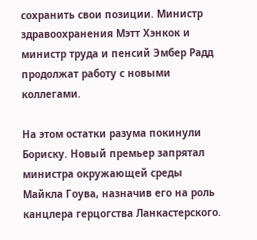сохранить свои позиции. Министр здравоохранения Мэтт Хэнкок и министр труда и пенсий Эмбер Радд продолжат работу с новыми коллегами.

На этом остатки разума покинули Бориску. Новый премьер запрятал министра окружающей среды Майкла Гоува, назначив его на роль канцлера герцогства Ланкастерского.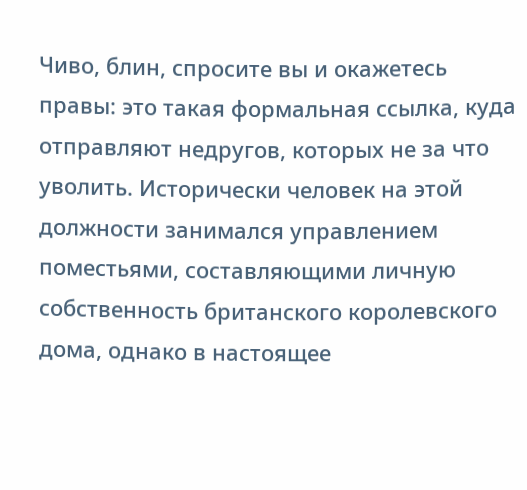Чиво, блин, спросите вы и окажетесь правы: это такая формальная ссылка, куда отправляют недругов, которых не за что уволить. Исторически человек на этой должности занимался управлением поместьями, составляющими личную собственность британского королевского дома, однако в настоящее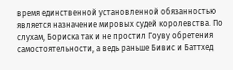время единственной установленной обязанностью является назначение мировых судей королевства. По слухам, Бориска так и не простил Гоуву обретения самостоятельности, а ведь раньше Бивис и Баттхед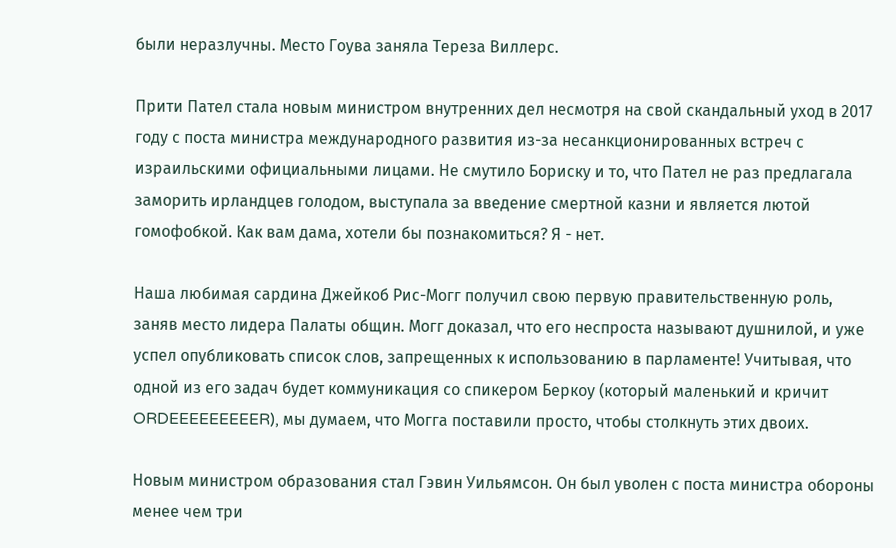были неразлучны. Место Гоува заняла Тереза Виллерс.

Прити Пател стала новым министром внутренних дел несмотря на свой скандальный уход в 2017 году с поста министра международного развития из-за несанкционированных встреч с израильскими официальными лицами. Не смутило Бориску и то, что Пател не раз предлагала заморить ирландцев голодом, выступала за введение смертной казни и является лютой гомофобкой. Как вам дама, хотели бы познакомиться? Я - нет.

Наша любимая сардина Джейкоб Рис-Могг получил свою первую правительственную роль, заняв место лидера Палаты общин. Могг доказал, что его неспроста называют душнилой, и уже успел опубликовать список слов, запрещенных к использованию в парламенте! Учитывая, что одной из его задач будет коммуникация со спикером Беркоу (который маленький и кричит ORDEEEEEEEEER), мы думаем, что Могга поставили просто, чтобы столкнуть этих двоих.

Новым министром образования стал Гэвин Уильямсон. Он был уволен с поста министра обороны менее чем три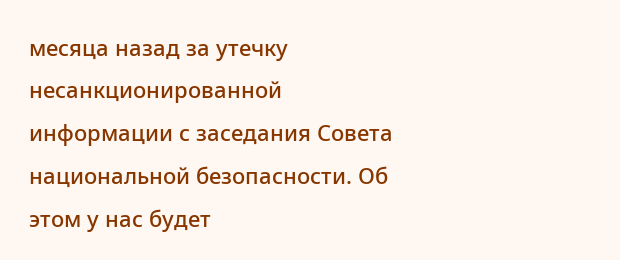месяца назад за утечку несанкционированной информации с заседания Совета национальной безопасности. Об этом у нас будет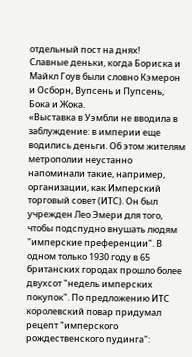отдельный пост на днях!
Славные деньки, когда Бориска и Майкл Гоув были словно Кэмерон и Осборн, Вупсень и Пупсень, Бока и Жока.
«Выставка в Уэмбли не вводила в заблуждение: в империи еще водились деньги. Об этом жителям метрополии неустанно напоминали такие, например, организации, как Имперский торговый совет (ИТС). Он был учрежден Лео Эмери для того, чтобы подспудно внушать людям "имперские преференции". В одном только 1930 году в 65 британских городах прошло более двухсот "недель имперских покупок". По предложению ИТС королевский повар придумал рецепт "имперского рождественского пудинга":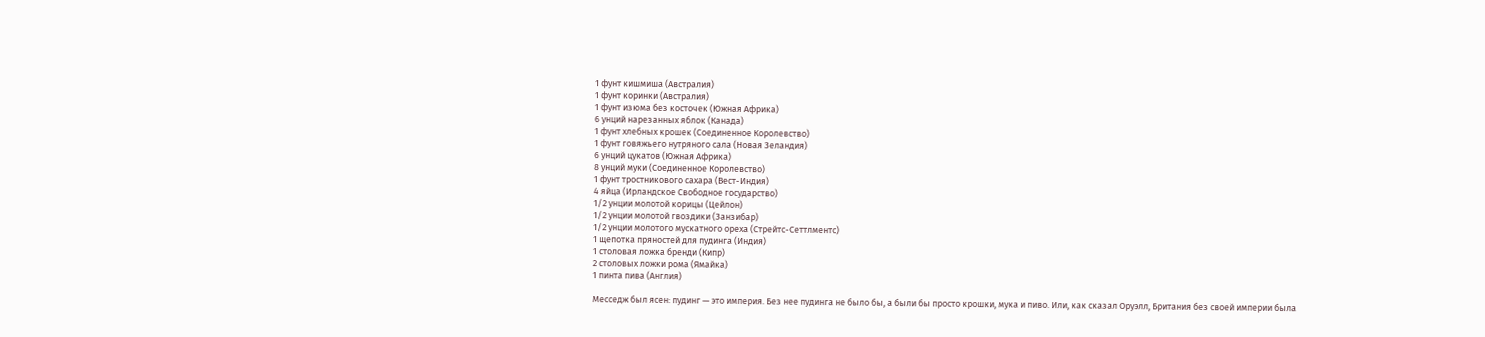1 фунт кишмиша (Австралия)
1 фунт коринки (Австралия)
1 фунт изюма без косточек (Южная Африка)
6 унций нарезанных яблок (Канада)
1 фунт хлебных крошек (Соединенное Королевство)
1 фунт говяжьего нутряного сала (Новая Зеландия)
6 унций цукатов (Южная Африка)
8 унций муки (Соединенное Королевство)
1 фунт тростникового сахара (Вест-Индия)
4 яйца (Ирландское Свободное государство)
1/2 унции молотой корицы (Цейлон)
1/2 унции молотой гвоздики (Занзибар)
1/2 унции молотого мускатного ореха (Стрейтс-Сеттлментс)
1 щепотка пряностей для пудинга (Индия)
1 столовая ложка бренди (Кипр)
2 столовых ложки рома (Ямайка)
1 пинта пива (Англия)

Месседж был ясен: пудинг — это империя. Без нее пудинга не было бы, а были бы просто крошки, мука и пиво. Или, как сказал Оруэлл, Британия без своей империи была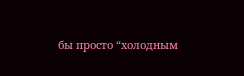бы просто “холодным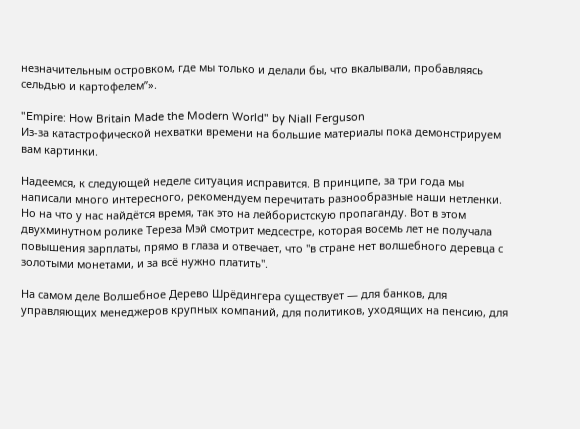незначительным островком, где мы только и делали бы, что вкалывали, пробавляясь сельдью и картофелем”».

"Empire: How Britain Made the Modern World" by Niall Ferguson
Из-за катастрофической нехватки времени на большие материалы пока демонстрируем вам картинки.

Надеемся, к следующей неделе ситуация исправится. В принципе, за три года мы написали много интересного, рекомендуем перечитать разнообразные наши нетленки.
Но на что у нас найдётся время, так это на лейбористскую пропаганду. Вот в этом двухминутном ролике Тереза Мэй смотрит медсестре, которая восемь лет не получала повышения зарплаты, прямо в глаза и отвечает, что "в стране нет волшебного деревца с золотыми монетами, и за всё нужно платить".

На самом деле Волшебное Дерево Шрёдингера существует — для банков, для управляющих менеджеров крупных компаний, для политиков, уходящих на пенсию, для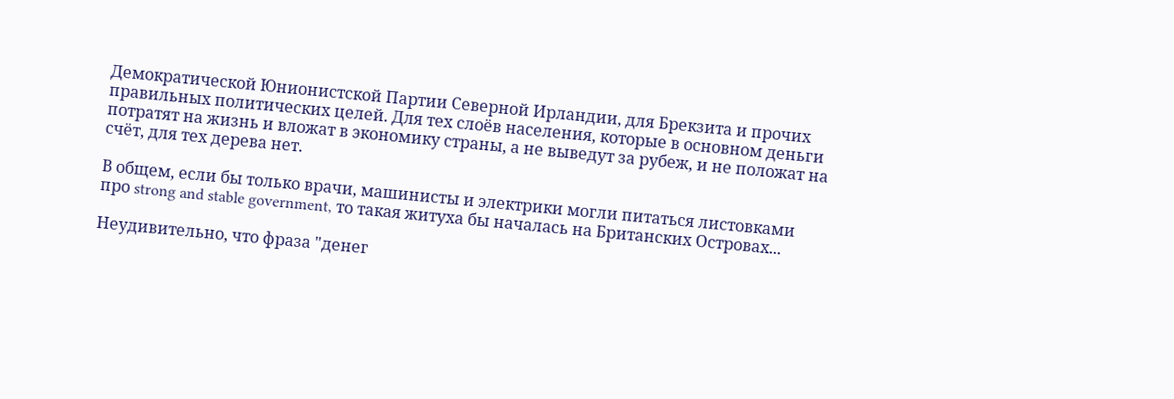Демократической Юнионистской Партии Северной Ирландии, для Брекзита и прочих правильных политических целей. Для тех слоёв населения, которые в основном деньги потратят на жизнь и вложат в экономику страны, а не выведут за рубеж, и не положат на счёт, для тех дерева нет.

В общем, если бы только врачи, машинисты и электрики могли питаться листовками про strong and stable government, то такая житуха бы началась на Британских Островах...

Неудивительно, что фраза "денег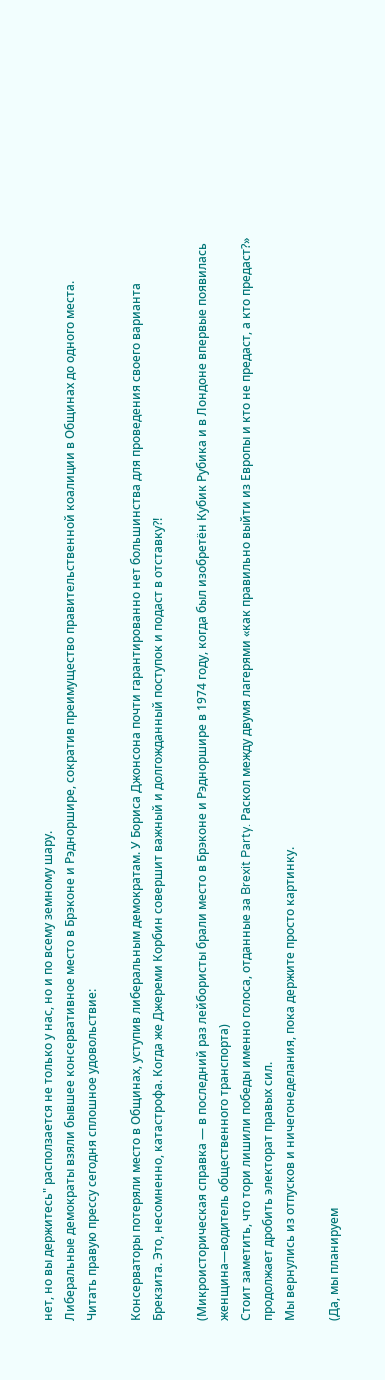нет, но вы держитесь" расползается не только у нас, но и по всему земному шару.
Либеральные демократы взяли бывшее консервативное место в Брэконе и Рэдноршире, сократив преимущество правительственной коалиции в Общинах до одного места.
Читать правую прессу сегодня сплошное удовольствие:

Консерваторы потеряли место в Общинах, уступив либеральным демократам. У Бориса Джонсона почти гарантированно нет большинства для проведения своего варианта Брекзита. Это, несомненно, катастрофа. Когда же Джереми Корбин совершит важный и долгожданный поступок и подаст в отставку?!

(Микроисторическая справка — в последний раз лейбористы брали место в Брэконе и Рэдноршире в 1974 году, когда был изобретён Кубик Рубика и в Лондоне впервые появилась женщина—водитель общественного транспорта)
Стоит заметить, что тори лишили победы именно голоса, отданные за Brexit Party. Раскол между двумя лагерями «как правильно выйти из Европы и кто не предаст, а кто предаст?» продолжает дробить электорат правых сил.
Мы вернулись из отпусков и ничегонеделания, пока держите просто картинку.

(Да, мы планируем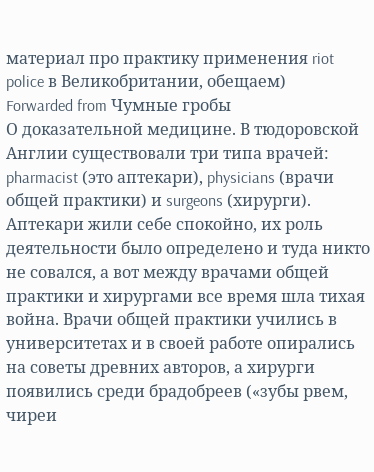материал про практику применения riot police в Великобритании, обещаем)
Forwarded from Чумные гробы
О доказательной медицине. В тюдоровской Англии существовали три типа врачей: pharmacist (это аптекари), physicians (врачи общей практики) и surgeons (хирурги). Аптекари жили себе спокойно, их роль деятельности было определено и туда никто не совался, а вот между врачами общей практики и хирургами все время шла тихая война. Врачи общей практики учились в университетах и в своей работе опирались на советы древних авторов, а хирурги появились среди брадобреев («зубы рвем, чиреи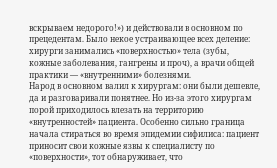вскрываем недорого!») и действовали в основном по прецедентам. Было некое устраивающее всех деление: хирурги занимались «поверхностью» тела (зубы, кожные заболевания, гангрены и проч), а врачи общей практики — «внутренними» болезнями.
Народ в основном валил к хирургам: они были дешевле, да и разговаривали понятнее. Но из-за этого хирургам порой приходилось влезать на территорию «внутренностей» пациента. Особенно сильно граница начала стираться во время эпидемии сифилиса: пациент приносит свои кожные язвы к специалисту по «поверхности», тот обнаруживает, что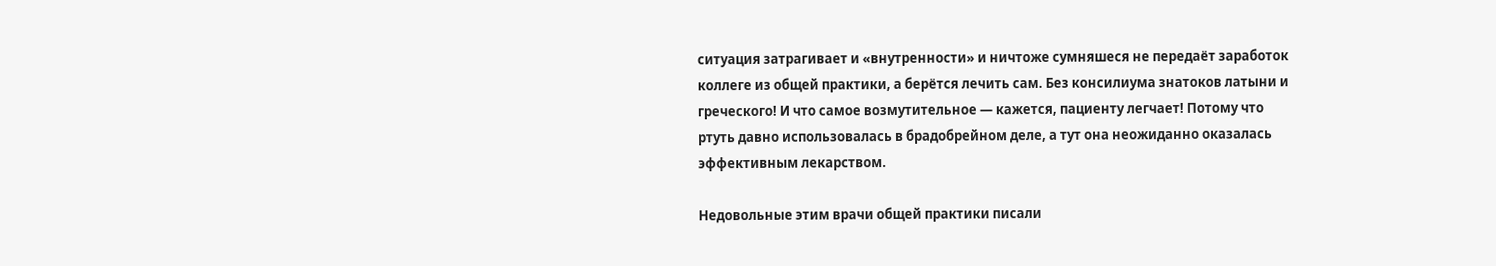ситуация затрагивает и «внутренности» и ничтоже сумняшеся не передаёт заработок коллеге из общей практики, а берётся лечить сам. Без консилиума знатоков латыни и греческого! И что самое возмутительное — кажется, пациенту легчает! Потому что ртуть давно использовалась в брадобрейном деле, а тут она неожиданно оказалась эффективным лекарством.

Недовольные этим врачи общей практики писали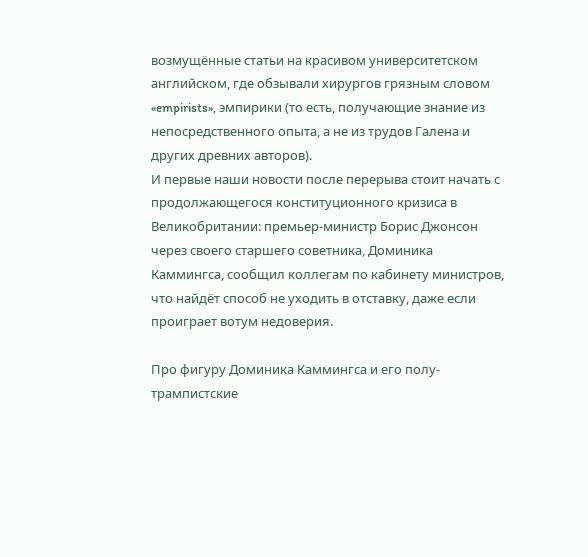возмущённые статьи на красивом университетском английском, где обзывали хирургов грязным словом «empirists», эмпирики (то есть, получающие знание из непосредственного опыта, а не из трудов Галена и других древних авторов).
И первые наши новости после перерыва стоит начать с продолжающегося конституционного кризиса в Великобритании: премьер-министр Борис Джонсон через своего старшего советника, Доминика Каммингса, сообщил коллегам по кабинету министров, что найдёт способ не уходить в отставку, даже если проиграет вотум недоверия.

Про фигуру Доминика Каммингса и его полу-трампистские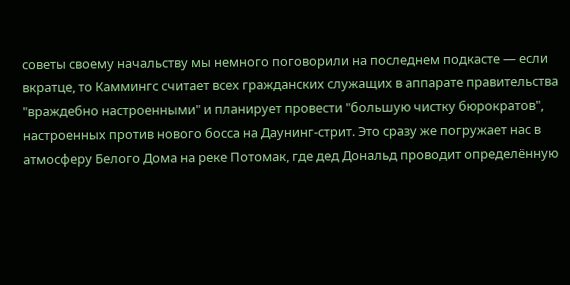советы своему начальству мы немного поговорили на последнем подкасте — если вкратце, то Каммингс считает всех гражданских служащих в аппарате правительства "враждебно настроенными" и планирует провести "большую чистку бюрократов", настроенных против нового босса на Даунинг-стрит. Это сразу же погружает нас в атмосферу Белого Дома на реке Потомак, где дед Дональд проводит определённую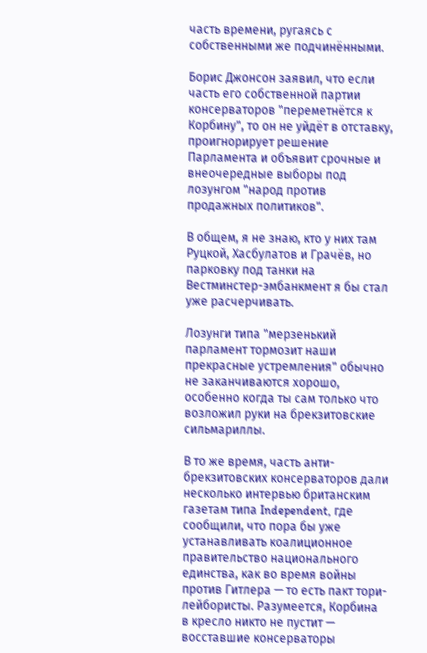часть времени, ругаясь с собственными же подчинёнными.

Борис Джонсон заявил, что если часть его собственной партии консерваторов "переметнётся к Корбину", то он не уйдёт в отставку, проигнорирует решение Парламента и объявит срочные и внеочередные выборы под лозунгом "народ против продажных политиков".

В общем, я не знаю, кто у них там Руцкой, Хасбулатов и Грачёв, но парковку под танки на Вестминстер-эмбанкмент я бы стал уже расчерчивать.

Лозунги типа "мерзенький парламент тормозит наши прекрасные устремления" обычно не заканчиваются хорошо, особенно когда ты сам только что возложил руки на брекзитовские сильмариллы.

В то же время, часть анти-брекзитовских консерваторов дали несколько интервью британским газетам типа Independent, где сообщили, что пора бы уже устанавливать коалиционное правительство национального единства, как во время войны против Гитлера — то есть пакт тори-лейбористы. Разумеется, Корбина в кресло никто не пустит — восставшие консерваторы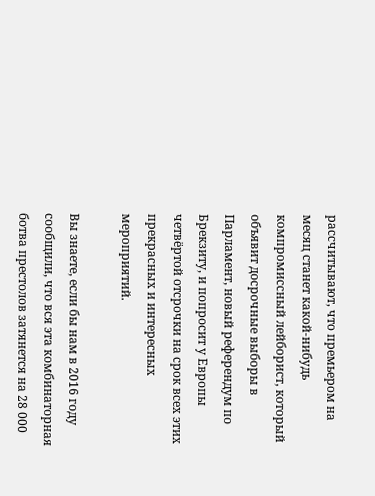рассчитывают, что премьером на месяц станет какой-нибудь компромиссный лейборист, который объявит досрочные выборы в Парламент, новый референдум по Брекзиту, и попросит у Европы четвёртой отсрочки на срок всех этих прекрасных и интересных мероприятий.

Вы знаете, если бы нам в 2016 году сообщили, что вся эта комбинаторная ботва престолов затянется на 28 000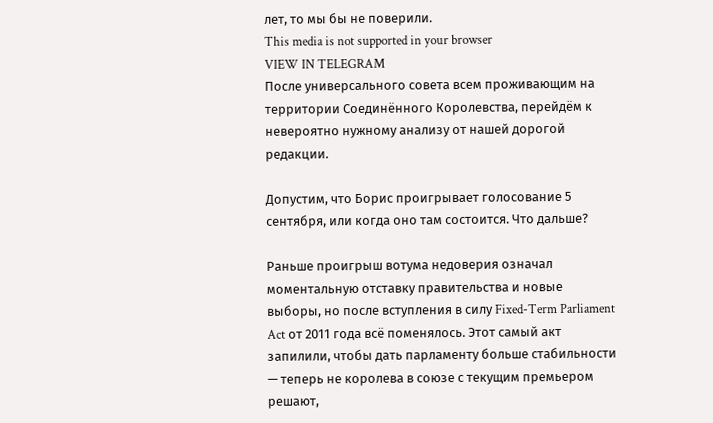лет, то мы бы не поверили.
This media is not supported in your browser
VIEW IN TELEGRAM
После универсального совета всем проживающим на территории Соединённого Королевства, перейдём к невероятно нужному анализу от нашей дорогой редакции.

Допустим, что Борис проигрывает голосование 5 сентября, или когда оно там состоится. Что дальше?

Раньше проигрыш вотума недоверия означал моментальную отставку правительства и новые выборы, но после вступления в силу Fixed-Term Parliament Act от 2011 года всё поменялось. Этот самый акт запилили, чтобы дать парламенту больше стабильности — теперь не королева в союзе с текущим премьером решают,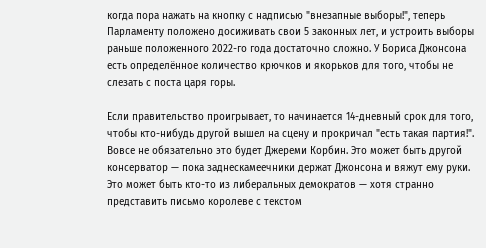когда пора нажать на кнопку с надписью "внезапные выборы!", теперь Парламенту положено досиживать свои 5 законных лет, и устроить выборы раньше положенного 2022-го года достаточно сложно. У Бориса Джонсона есть определённое количество крючков и якорьков для того, чтобы не слезать с поста царя горы.

Если правительство проигрывает, то начинается 14-дневный срок для того, чтобы кто-нибудь другой вышел на сцену и прокричал "есть такая партия!". Вовсе не обязательно это будет Джереми Корбин. Это может быть другой консерватор — пока заднескамеечники держат Джонсона и вяжут ему руки. Это может быть кто-то из либеральных демократов — хотя странно представить письмо королеве с текстом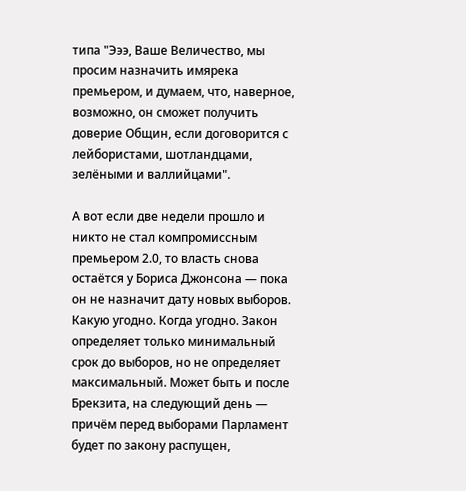типа "Эээ, Ваше Величество, мы просим назначить имярека премьером, и думаем, что, наверное, возможно, он сможет получить доверие Общин, если договорится с лейбористами, шотландцами, зелёными и валлийцами".

А вот если две недели прошло и никто не стал компромиссным премьером 2.0, то власть снова остаётся у Бориса Джонсона — пока он не назначит дату новых выборов. Какую угодно. Когда угодно. Закон определяет только минимальный срок до выборов, но не определяет максимальный. Может быть и после Брекзита, на следующий день — причём перед выборами Парламент будет по закону распущен,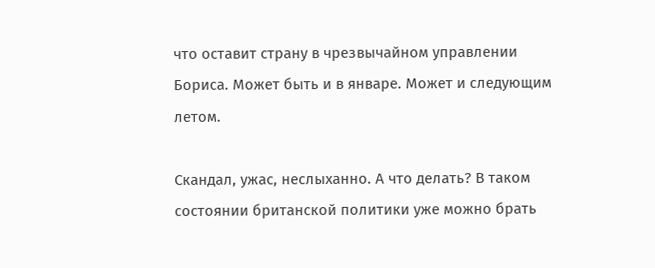что оставит страну в чрезвычайном управлении Бориса. Может быть и в январе. Может и следующим летом.

Скандал, ужас, неслыханно. А что делать? В таком состоянии британской политики уже можно брать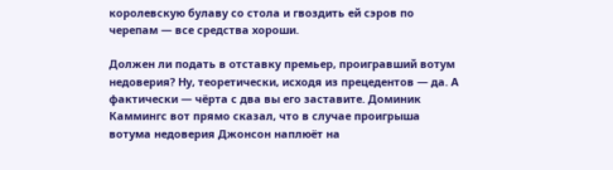королевскую булаву со стола и гвоздить ей сэров по черепам — все средства хороши.

Должен ли подать в отставку премьер, проигравший вотум недоверия? Ну, теоретически, исходя из прецедентов — да. А фактически — чёрта с два вы его заставите. Доминик Каммингс вот прямо сказал, что в случае проигрыша вотума недоверия Джонсон наплюёт на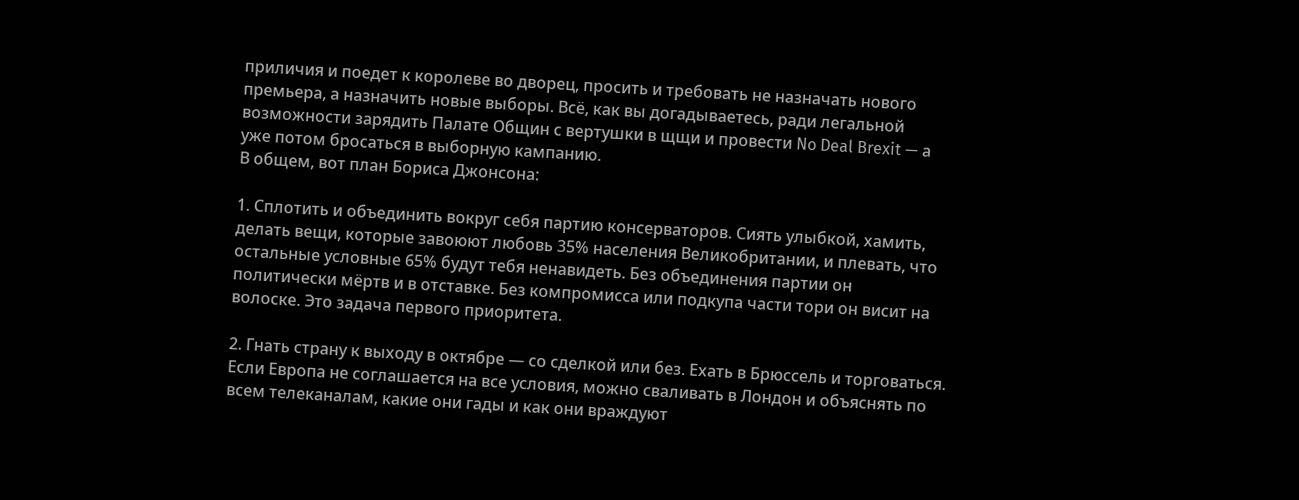приличия и поедет к королеве во дворец, просить и требовать не назначать нового премьера, а назначить новые выборы. Всё, как вы догадываетесь, ради легальной возможности зарядить Палате Общин с вертушки в щщи и провести No Deal Brexit — а уже потом бросаться в выборную кампанию.
В общем, вот план Бориса Джонсона:

1. Сплотить и объединить вокруг себя партию консерваторов. Сиять улыбкой, хамить, делать вещи, которые завоюют любовь 35% населения Великобритании, и плевать, что остальные условные 65% будут тебя ненавидеть. Без объединения партии он политически мёртв и в отставке. Без компромисса или подкупа части тори он висит на волоске. Это задача первого приоритета.

2. Гнать страну к выходу в октябре — со сделкой или без. Ехать в Брюссель и торговаться. Если Европа не соглашается на все условия, можно сваливать в Лондон и объяснять по всем телеканалам, какие они гады и как они враждуют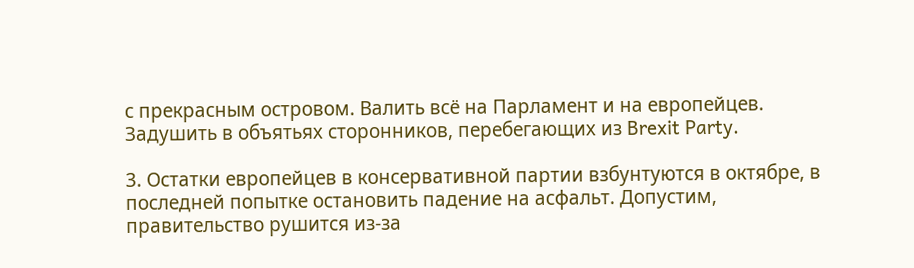с прекрасным островом. Валить всё на Парламент и на европейцев. Задушить в объятьях сторонников, перебегающих из Brexit Party.

3. Остатки европейцев в консервативной партии взбунтуются в октябре, в последней попытке остановить падение на асфальт. Допустим, правительство рушится из-за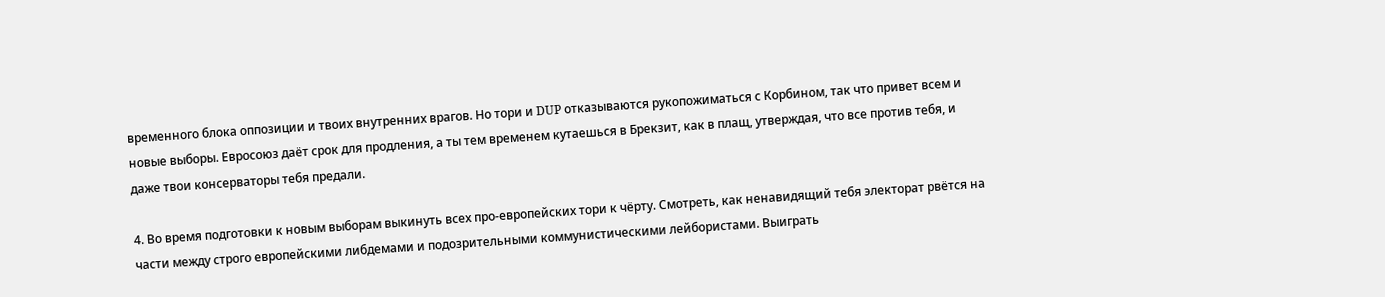временного блока оппозиции и твоих внутренних врагов. Но тори и DUP отказываются рукопожиматься с Корбином, так что привет всем и новые выборы. Евросоюз даёт срок для продления, а ты тем временем кутаешься в Брекзит, как в плащ, утверждая, что все против тебя, и даже твои консерваторы тебя предали.

4. Во время подготовки к новым выборам выкинуть всех про-европейских тори к чёрту. Смотреть, как ненавидящий тебя электорат рвётся на части между строго европейскими либдемами и подозрительными коммунистическими лейбористами. Выиграть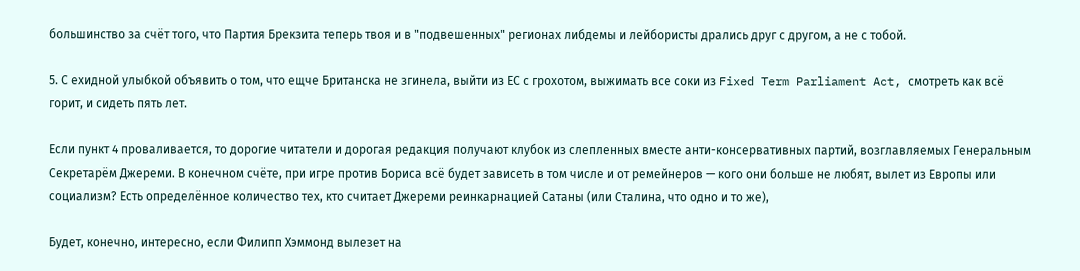большинство за счёт того, что Партия Брекзита теперь твоя и в "подвешенных" регионах либдемы и лейбористы дрались друг с другом, а не с тобой.

5. С ехидной улыбкой объявить о том, что ещче Британска не згинела, выйти из ЕС с грохотом, выжимать все соки из Fixed Term Parliament Act, смотреть как всё горит, и сидеть пять лет.

Если пункт 4 проваливается, то дорогие читатели и дорогая редакция получают клубок из слепленных вместе анти-консервативных партий, возглавляемых Генеральным Секретарём Джереми. В конечном счёте, при игре против Бориса всё будет зависеть в том числе и от ремейнеров — кого они больше не любят, вылет из Европы или социализм? Есть определённое количество тех, кто считает Джереми реинкарнацией Сатаны (или Сталина, что одно и то же),

Будет, конечно, интересно, если Филипп Хэммонд вылезет на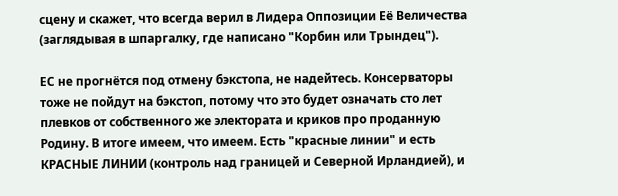сцену и скажет, что всегда верил в Лидера Оппозиции Её Величества (заглядывая в шпаргалку, где написано "Корбин или Трындец").

ЕС не прогнётся под отмену бэкстопа, не надейтесь. Консерваторы тоже не пойдут на бэкстоп, потому что это будет означать сто лет плевков от собственного же электората и криков про проданную Родину. В итоге имеем, что имеем. Есть "красные линии" и есть КРАСНЫЕ ЛИНИИ (контроль над границей и Северной Ирландией), и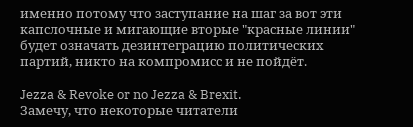именно потому что заступание на шаг за вот эти капслочные и мигающие вторые "красные линии" будет означать дезинтеграцию политических партий, никто на компромисс и не пойдёт.

Jezza & Revoke or no Jezza & Brexit.
Замечу, что некоторые читатели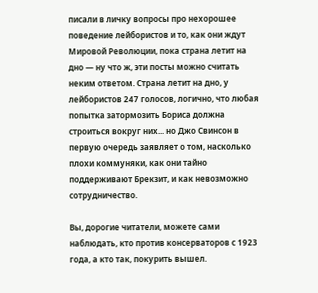писали в личку вопросы про нехорошее поведение лейбористов и то, как они ждут Мировой Революции, пока страна летит на дно — ну что ж, эти посты можно считать неким ответом. Страна летит на дно, у лейбористов 247 голосов, логично, что любая попытка затормозить Бориса должна строиться вокруг них... но Джо Свинсон в первую очередь заявляет о том, насколько плохи коммуняки, как они тайно поддерживают Брекзит, и как невозможно сотрудничество.

Вы, дорогие читатели, можете сами наблюдать, кто против консерваторов с 1923 года, а кто так, покурить вышел.